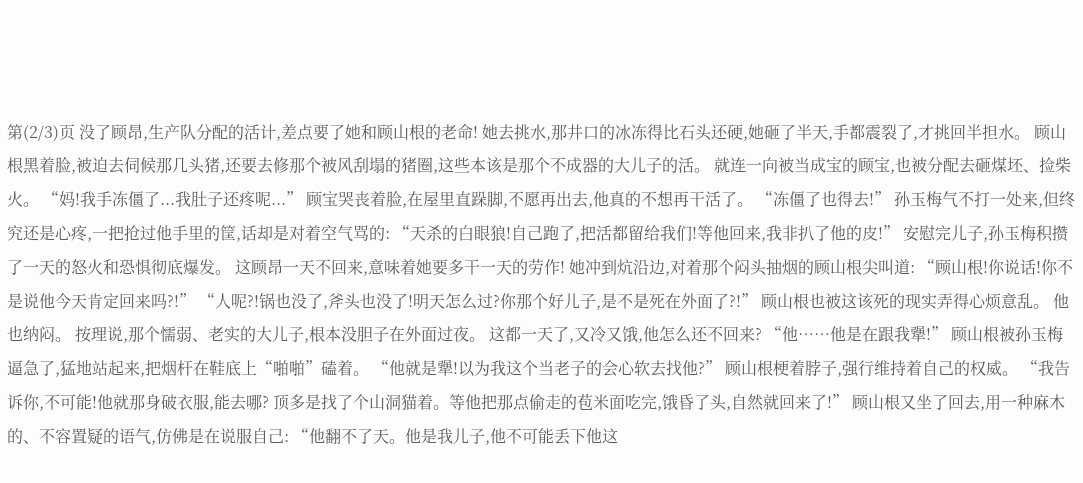第(2/3)页 没了顾昂,生产队分配的活计,差点要了她和顾山根的老命! 她去挑水,那井口的冰冻得比石头还硬,她砸了半天,手都震裂了,才挑回半担水。 顾山根黑着脸,被迫去伺候那几头猪,还要去修那个被风刮塌的猪圈,这些本该是那个不成器的大儿子的活。 就连一向被当成宝的顾宝,也被分配去砸煤坯、捡柴火。 “妈!我手冻僵了...我肚子还疼呢...” 顾宝哭丧着脸,在屋里直跺脚,不愿再出去,他真的不想再干活了。 “冻僵了也得去!” 孙玉梅气不打一处来,但终究还是心疼,一把抢过他手里的筐,话却是对着空气骂的: “天杀的白眼狼!自己跑了,把活都留给我们!等他回来,我非扒了他的皮!” 安慰完儿子,孙玉梅积攒了一天的怒火和恐惧彻底爆发。 这顾昂一天不回来,意味着她要多干一天的劳作! 她冲到炕沿边,对着那个闷头抽烟的顾山根尖叫道: “顾山根!你说话!你不是说他今天肯定回来吗?!” “人呢?!锅也没了,斧头也没了!明天怎么过?你那个好儿子,是不是死在外面了?!” 顾山根也被这该死的现实弄得心烦意乱。 他也纳闷。 按理说,那个懦弱、老实的大儿子,根本没胆子在外面过夜。 这都一天了,又冷又饿,他怎么还不回来? “他……他是在跟我犟!” 顾山根被孙玉梅逼急了,猛地站起来,把烟杆在鞋底上“啪啪”磕着。 “他就是犟!以为我这个当老子的会心软去找他?” 顾山根梗着脖子,强行维持着自己的权威。 “我告诉你,不可能!他就那身破衣服,能去哪? 顶多是找了个山洞猫着。等他把那点偷走的苞米面吃完,饿昏了头,自然就回来了!” 顾山根又坐了回去,用一种麻木的、不容置疑的语气,仿佛是在说服自己: “他翻不了天。他是我儿子,他不可能丢下他这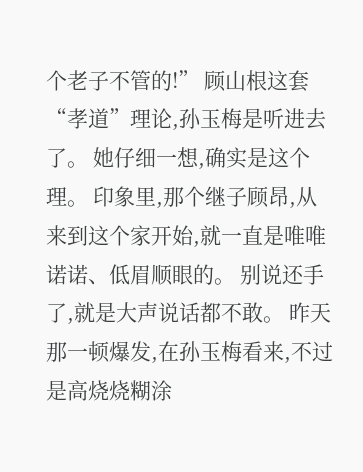个老子不管的!” 顾山根这套“孝道”理论,孙玉梅是听进去了。 她仔细一想,确实是这个理。 印象里,那个继子顾昂,从来到这个家开始,就一直是唯唯诺诺、低眉顺眼的。 别说还手了,就是大声说话都不敢。 昨天那一顿爆发,在孙玉梅看来,不过是高烧烧糊涂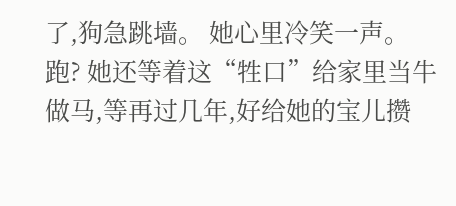了,狗急跳墙。 她心里冷笑一声。 跑? 她还等着这“牲口”给家里当牛做马,等再过几年,好给她的宝儿攒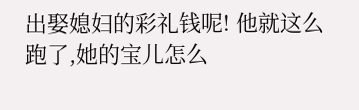出娶媳妇的彩礼钱呢! 他就这么跑了,她的宝儿怎么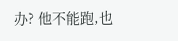办? 他不能跑,也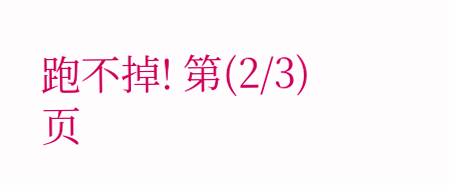跑不掉! 第(2/3)页